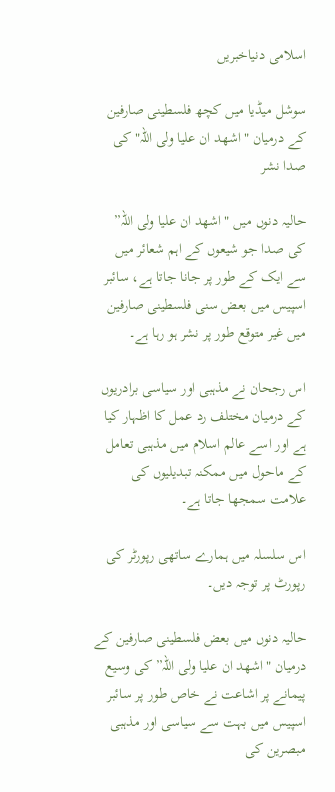اسلامی دنیاخبریں

سوشل میڈیا میں کچھ فلسطینی صارفین کے درمیان "اشھد ان علیا ولی اللہ" کی صدا نشر

حالیہ دنوں میں "اشھد ان علیا ولی اللہ” کی صدا جو شیعوں کے اہم شعائر میں سے ایک کے طور پر جانا جاتا ہے، سائبر اسپیس میں بعض سنی فلسطینی صارفین میں غیر متوقع طور پر نشر ہو رہا ہے۔

اس رجحان نے مذہبی اور سیاسی برادریوں کے درمیان مختلف رد عمل کا اظہار کیا ہے اور اسے عالم اسلام میں مذہبی تعامل کے ماحول میں ممکنہ تبدیلیوں کی علامت سمجھا جاتا ہے۔

اس سلسلہ میں ہمارے ساتھی رپورٹر کی رپورٹ پر توجہ دیں۔

حالیہ دنوں میں بعض فلسطینی صارفین کے درمیان "اشھد ان علیا ولی اللہ” کی وسیع پیمانے پر اشاعت نے خاص طور پر سائبر اسپیس میں بہت سے سیاسی اور مذہبی مبصرین کی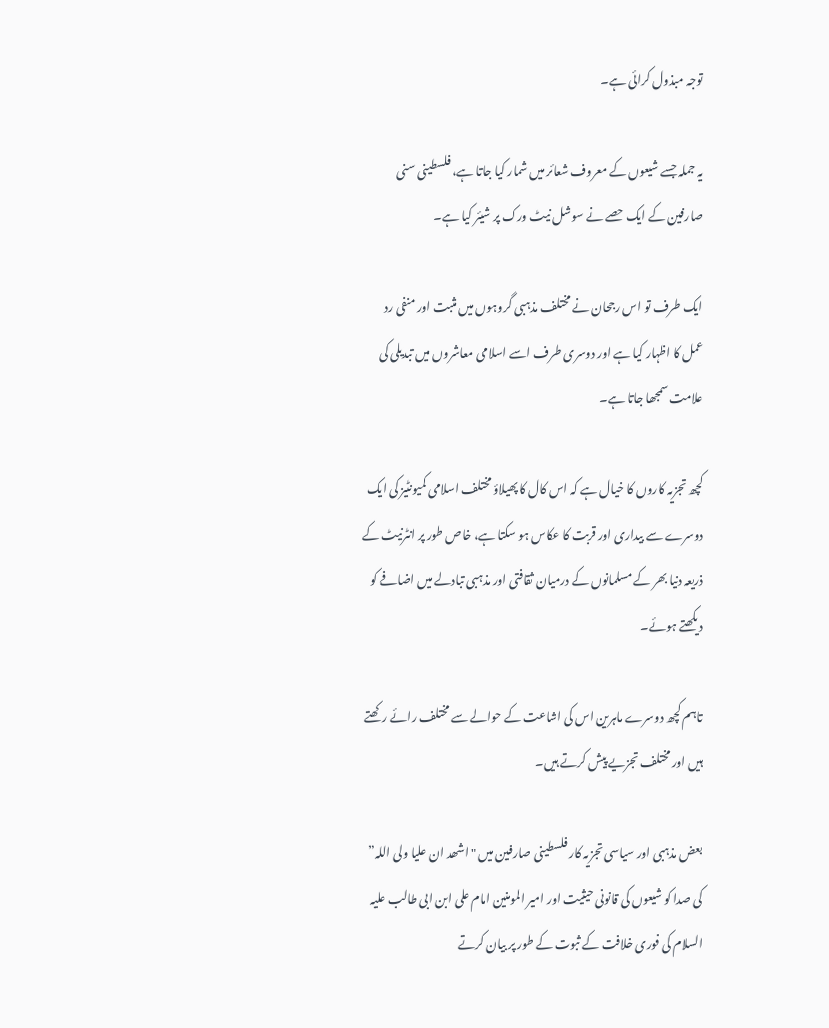توجہ مبذول کرائی ہے۔

یہ جملہ جسے شیعوں کے معروف شعائر میں شمار کیا جاتا ہے، فلسطینی سنی صارفین کے ایک حصے نے سوشل نیٹ ورک پر شیئر کیا ہے۔

ایک طرف تو اس رجحان نے مختلف مذہبی گروہوں میں مثبت اور منفی رد عمل کا اظہار کیا ہے اور دوسری طرف اسے اسلامی معاشروں میں تبدیلی کی علامت سمجھا جاتا ہے۔

کچھ تجزیہ کاروں کا خیال ہے کہ اس کال کا پھیلاؤ مختلف اسلامی کمیونٹیز کی ایک دوسرے سے بیداری اور قربت کا عکاس ہو سکتا ہے، خاص طور پر انٹرنیٹ کے ذریعہ دنیا بھر کے مسلمانوں کے درمیان ثقافتی اور مذہبی تبادلے میں اضافے کو دیکھتے ہوئے۔

تاہم کچھ دوسرے ماہرین اس کی اشاعت کے حوالے سے مختلف رائے رکھتے ہیں اور مختلف تجزیے پیش کرتے ہیں۔

بعض مذہبی اور سیاسی تجزیہ کار فلسطینی صارفین میں "اشھد ان علیا ولی اللہ” کی صدا کو شیعوں کی قانونی حیثیت اور امیر المومنین امام علی ابن ابی طالب علیہ السلام کی فوری خلافت کے ثبوت کے طور پر بیان کرتے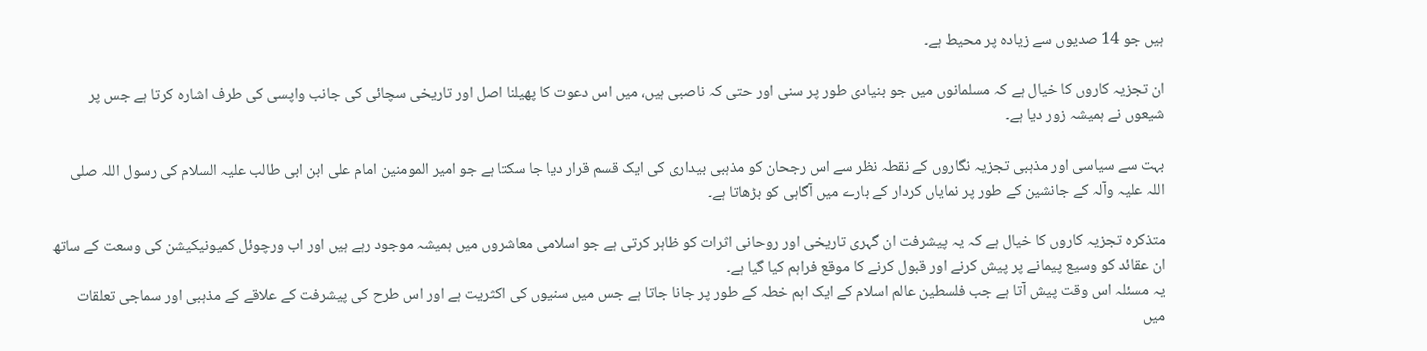ہیں جو 14 صدیوں سے زیادہ پر محیط ہے۔

ان تجزیہ کاروں کا خیال ہے کہ مسلمانوں میں جو بنیادی طور پر سنی اور حتی کہ ناصبی ہیں، میں اس دعوت کا پھیلنا اصل اور تاریخی سچائی کی جانب واپسی کی طرف اشارہ کرتا ہے جس پر شیعوں نے ہمیشہ زور دیا ہے۔

بہت سے سیاسی اور مذہبی تجزیہ نگاروں کے نقطہ نظر سے اس رجحان کو مذہبی بیداری کی ایک قسم قرار دیا جا سکتا ہے جو امیر المومنین امام علی ابن ابی طالب علیہ السلام کی رسول اللہ صلی اللہ علیہ وآلہ کے جانشین کے طور پر نمایاں کردار کے بارے میں آگاہی کو بڑھاتا ہے۔

متذکرہ تجزیہ کاروں کا خیال ہے کہ یہ پیشرفت ان گہری تاریخی اور روحانی اثرات کو ظاہر کرتی ہے جو اسلامی معاشروں میں ہمیشہ موجود رہے ہیں اور اب ورچوئل کمیونیکیشن کی وسعت کے ساتھ ان عقائد کو وسیع پیمانے پر پیش کرنے اور قبول کرنے کا موقع فراہم کیا گیا ہے۔
یہ مسئلہ اس وقت پیش آتا ہے جب فلسطین عالم اسلام کے ایک اہم خطہ کے طور پر جانا جاتا ہے جس میں سنیوں کی اکثریت ہے اور اس طرح کی پیشرفت کے علاقے کے مذہبی اور سماجی تعلقات میں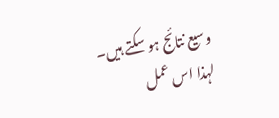وسیع نتائج ہو سکتے ہیں۔
لہذا اس عمل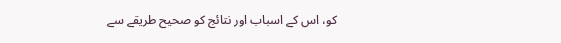کو، اس کے اسباب اور نتائج کو صحیح طریقے سے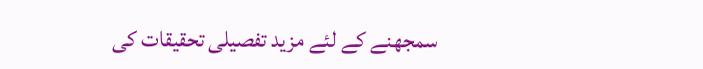سمجھنے کے لئے مزید تفصیلی تحقیقات کی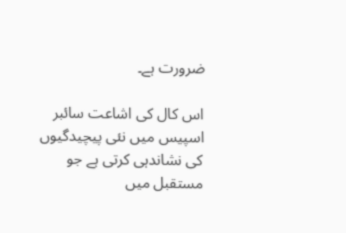ضرورت ہے۔

اس کال کی اشاعت سائبر اسپیس میں نئی پیچیدگیوں کی نشاندہی کرتی ہے جو مستقبل میں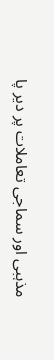مذہبی اور سماجی تعاملات پر دیر پا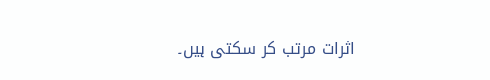اثرات مرتب کر سکتی ہیں۔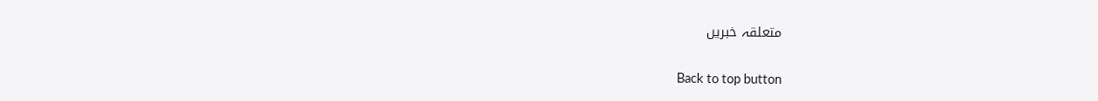متعلقہ خبریں

Back to top button